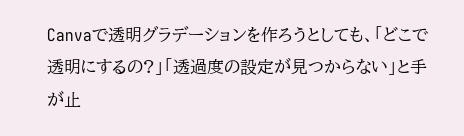Canvaで透明グラデーションを作ろうとしても、「どこで透明にするの?」「透過度の設定が見つからない」と手が止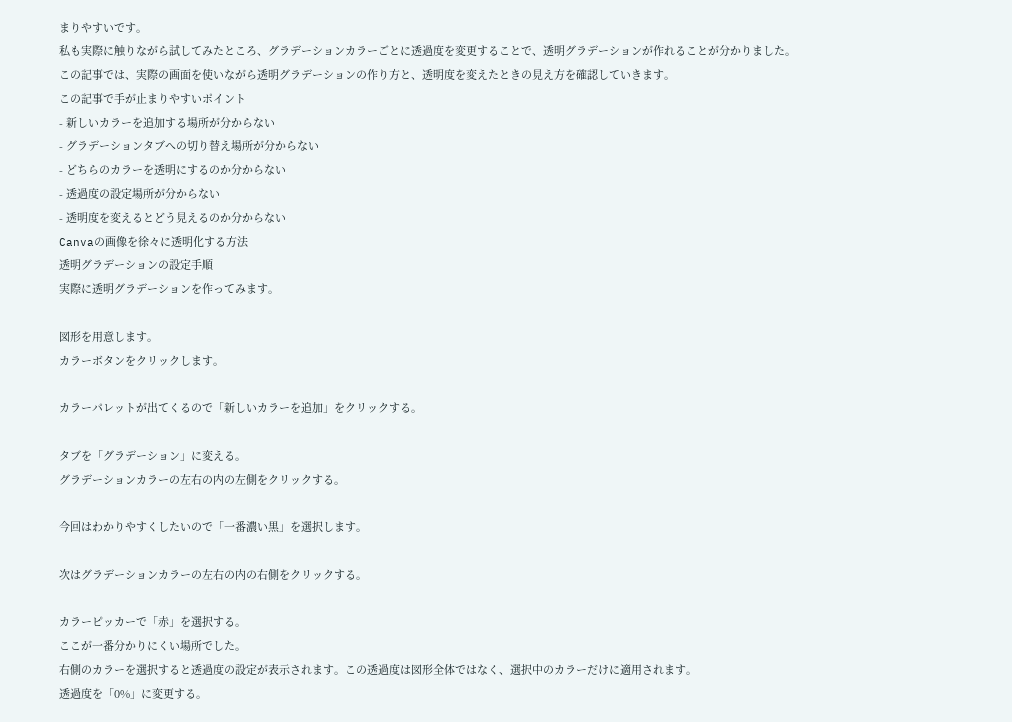まりやすいです。
私も実際に触りながら試してみたところ、グラデーションカラーごとに透過度を変更することで、透明グラデーションが作れることが分かりました。
この記事では、実際の画面を使いながら透明グラデーションの作り方と、透明度を変えたときの見え方を確認していきます。
この記事で手が止まりやすいポイント
- 新しいカラーを追加する場所が分からない
- グラデーションタブへの切り替え場所が分からない
- どちらのカラーを透明にするのか分からない
- 透過度の設定場所が分からない
- 透明度を変えるとどう見えるのか分からない
Canvaの画像を徐々に透明化する方法
透明グラデーションの設定手順
実際に透明グラデーションを作ってみます。

図形を用意します。
カラーボタンをクリックします。

カラーパレットが出てくるので「新しいカラーを追加」をクリックする。

タブを「グラデーション」に変える。
グラデーションカラーの左右の内の左側をクリックする。

今回はわかりやすくしたいので「一番濃い黒」を選択します。

次はグラデーションカラーの左右の内の右側をクリックする。

カラーピッカーで「赤」を選択する。
ここが一番分かりにくい場所でした。
右側のカラーを選択すると透過度の設定が表示されます。この透過度は図形全体ではなく、選択中のカラーだけに適用されます。
透過度を「0%」に変更する。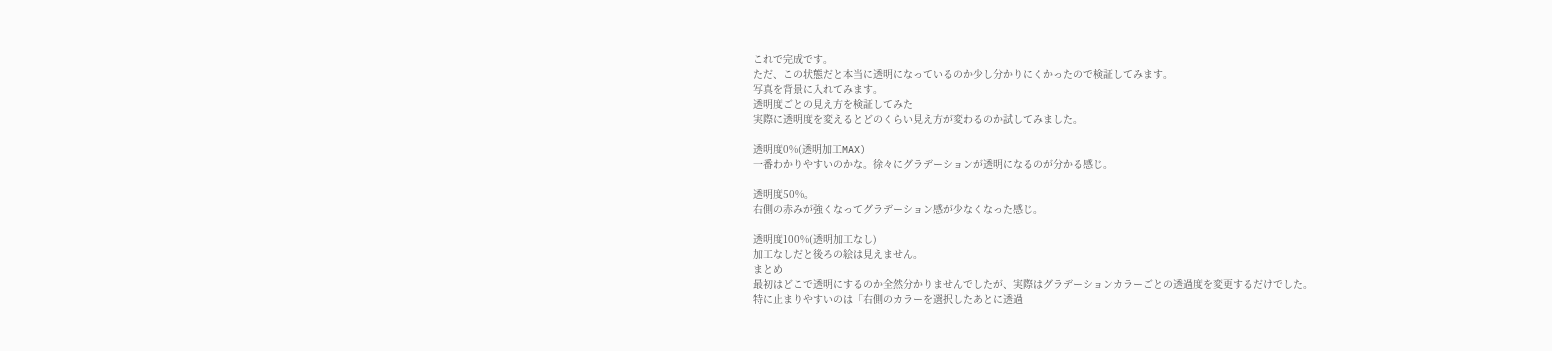これで完成です。
ただ、この状態だと本当に透明になっているのか少し分かりにくかったので検証してみます。
写真を背景に入れてみます。
透明度ごとの見え方を検証してみた
実際に透明度を変えるとどのくらい見え方が変わるのか試してみました。

透明度0%(透明加工MAX)
一番わかりやすいのかな。徐々にグラデーションが透明になるのが分かる感じ。

透明度50%。
右側の赤みが強くなってグラデーション感が少なくなった感じ。

透明度100%(透明加工なし)
加工なしだと後ろの絵は見えません。
まとめ
最初はどこで透明にするのか全然分かりませんでしたが、実際はグラデーションカラーごとの透過度を変更するだけでした。
特に止まりやすいのは「右側のカラーを選択したあとに透過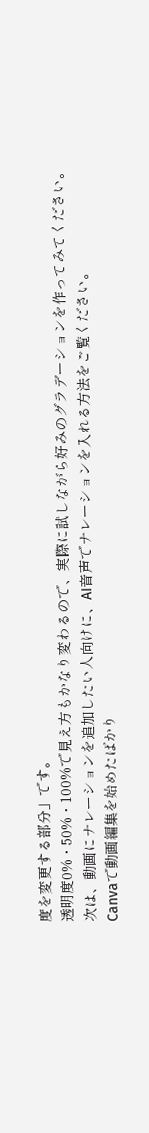度を変更する部分」です。
透明度0%・50%・100%で見え方もかなり変わるので、実際に試しながら好みのグラデーションを作ってみてください。
次は、動画にナレーションを追加したい人向けに、AI音声でナレーションを入れる方法をご覧ください。
Canvaで動画編集を始めたばかり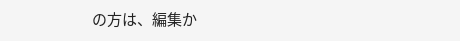の方は、編集か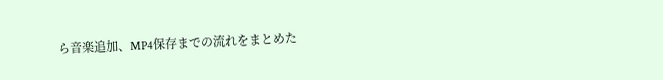ら音楽追加、MP4保存までの流れをまとめた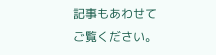記事もあわせてご覧ください。